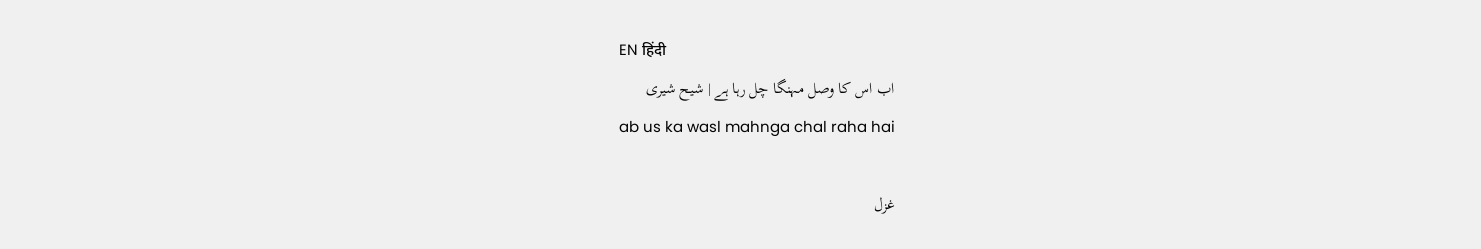EN हिंदी
اب اس کا وصل مہنگا چل رہا ہے | شیح شیری
ab us ka wasl mahnga chal raha hai

غزل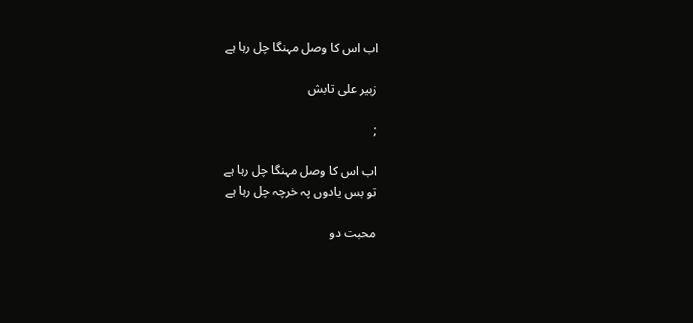اب اس کا وصل مہنگا چل رہا ہے

زبیر علی تابش

;

اب اس کا وصل مہنگا چل رہا ہے
تو بس یادوں پہ خرچہ چل رہا ہے

محبت دو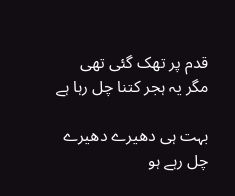قدم پر تھک گئی تھی
مگر یہ ہجر کتنا چل رہا ہے

بہت ہی دھیرے دھیرے چل رہے ہو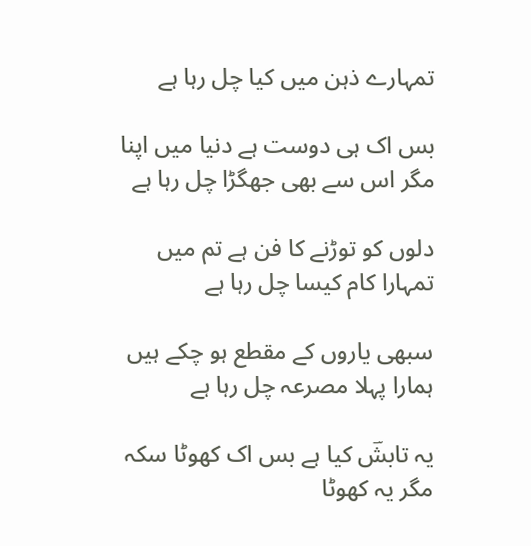تمہارے ذہن میں کیا چل رہا ہے

بس اک ہی دوست ہے دنیا میں اپنا
مگر اس سے بھی جھگڑا چل رہا ہے

دلوں کو توڑنے کا فن ہے تم میں
تمہارا کام کیسا چل رہا ہے

سبھی یاروں کے مقطع ہو چکے ہیں
ہمارا پہلا مصرعہ چل رہا ہے

یہ تابشؔ کیا ہے بس اک کھوٹا سکہ
مگر یہ کھوٹا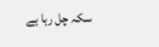سکہ چل رہا ہے